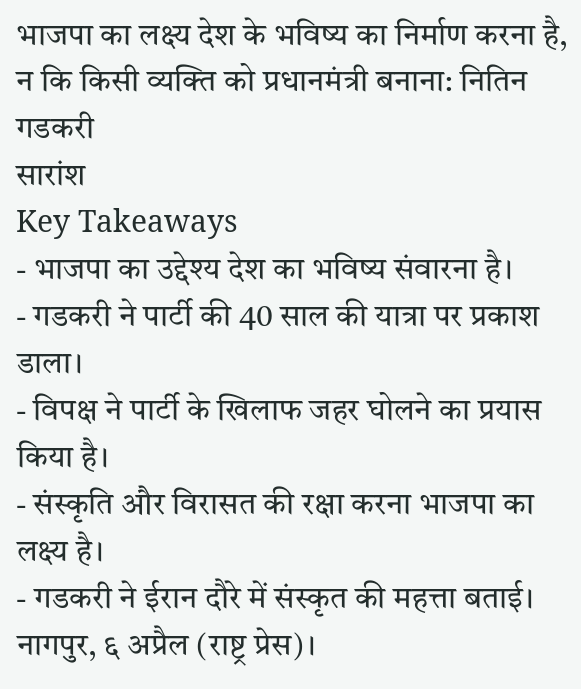भाजपा का लक्ष्य देश के भविष्य का निर्माण करना है, न कि किसी व्यक्ति को प्रधानमंत्री बनाना: नितिन गडकरी
सारांश
Key Takeaways
- भाजपा का उद्देश्य देश का भविष्य संवारना है।
- गडकरी ने पार्टी की 40 साल की यात्रा पर प्रकाश डाला।
- विपक्ष ने पार्टी के खिलाफ जहर घोलने का प्रयास किया है।
- संस्कृति और विरासत की रक्षा करना भाजपा का लक्ष्य है।
- गडकरी ने ईरान दौरे में संस्कृत की महत्ता बताई।
नागपुर, ६ अप्रैल (राष्ट्र प्रेस)।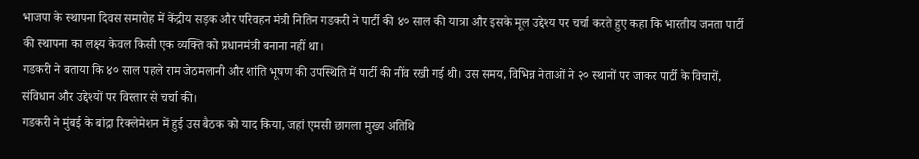भाजपा के स्थापना दिवस समारोह में केंद्रीय सड़क और परिवहन मंत्री नितिन गडकरी ने पार्टी की ४० साल की यात्रा और इसके मूल उद्देश्य पर चर्चा करते हुए कहा कि भारतीय जनता पार्टी की स्थापना का लक्ष्य केवल किसी एक व्यक्ति को प्रधानमंत्री बनाना नहीं था।
गडकरी ने बताया कि ४० साल पहले राम जेठमलानी और शांति भूषण की उपस्थिति में पार्टी की नींव रखी गई थी। उस समय, विभिन्न नेताओं ने २० स्थानों पर जाकर पार्टी के विचारों, संविधान और उद्देश्यों पर विस्तार से चर्चा की।
गडकरी ने मुंबई के बांद्रा रिक्लेमेशन में हुई उस बैठक को याद किया, जहां एमसी छागला मुख्य अतिथि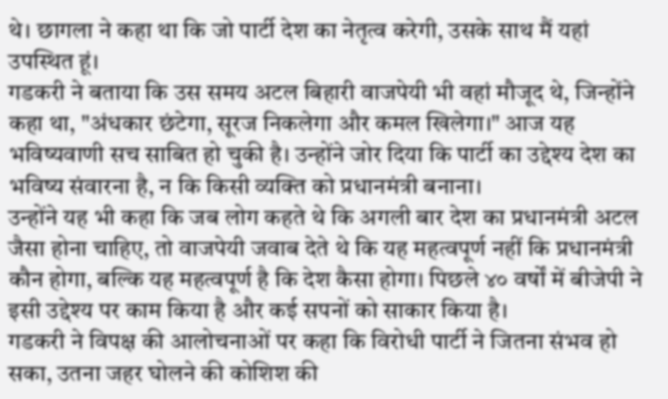थे। छागला ने कहा था कि जो पार्टी देश का नेतृत्व करेगी, उसके साथ मैं यहां उपस्थित हूं।
गडकरी ने बताया कि उस समय अटल बिहारी वाजपेयी भी वहां मौजूद थे, जिन्होंने कहा था, "अंधकार छंटेगा, सूरज निकलेगा और कमल खिलेगा।" आज यह भविष्यवाणी सच साबित हो चुकी है। उन्होंने जोर दिया कि पार्टी का उद्देश्य देश का भविष्य संवारना है, न कि किसी व्यक्ति को प्रधानमंत्री बनाना।
उन्होंने यह भी कहा कि जब लोग कहते थे कि अगली बार देश का प्रधानमंत्री अटल जैसा होना चाहिए, तो वाजपेयी जवाब देते थे कि यह महत्वपूर्ण नहीं कि प्रधानमंत्री कौन होगा, बल्कि यह महत्वपूर्ण है कि देश कैसा होगा। पिछले ४० वर्षों में बीजेपी ने इसी उद्देश्य पर काम किया है और कई सपनों को साकार किया है।
गडकरी ने विपक्ष की आलोचनाओं पर कहा कि विरोधी पार्टी ने जितना संभव हो सका, उतना जहर घोलने की कोशिश की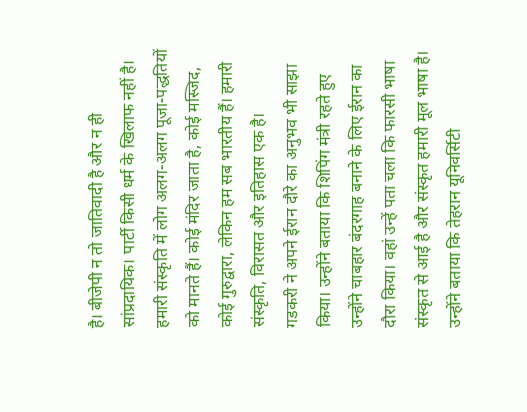है। बीजेपी न तो जातिवादी है और न ही सांप्रदायिक। पार्टी किसी धर्म के खिलाफ नहीं है। हमारी संस्कृति में लोग अलग-अलग पूजा-पद्धतियों को मानते हैं। कोई मंदिर जाता है, कोई मस्जिद, कोई गुरुद्वारा, लेकिन हम सब भारतीय हैं। हमारी संस्कृति, विरासत और इतिहास एक है।
गडकरी ने अपने ईरान दौरे का अनुभव भी साझा किया। उन्होंने बताया कि शिपिंग मंत्री रहते हुए उन्होंने चाबहार बंदरगाह बनाने के लिए ईरान का दौरा किया। वहां उन्हें पता चला कि फारसी भाषा संस्कृत से आई है और संस्कृत हमारी मूल भाषा है। उन्होंने बताया कि तेहरान यूनिवर्सिटी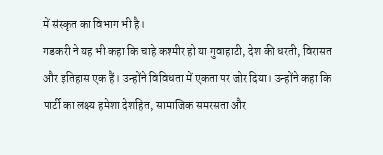में संस्कृत का विभाग भी है।
गडकरी ने यह भी कहा कि चाहे कश्मीर हो या गुवाहाटी, देश की धरती, विरासत और इतिहास एक हैं। उन्होंने विविधता में एकता पर जोर दिया। उन्होंने कहा कि पार्टी का लक्ष्य हमेशा देशहित, सामाजिक समरसता और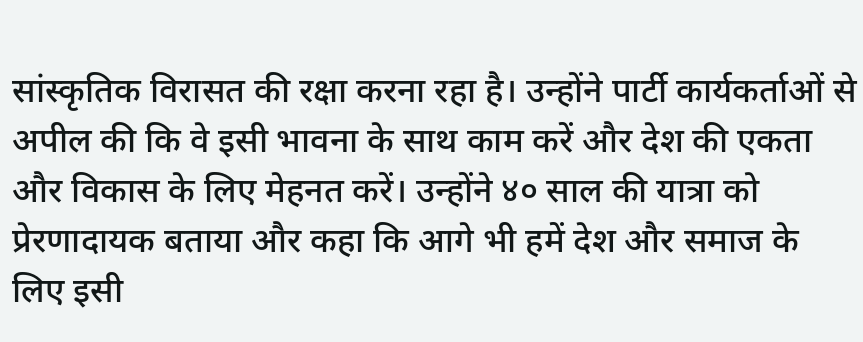सांस्कृतिक विरासत की रक्षा करना रहा है। उन्होंने पार्टी कार्यकर्ताओं से अपील की कि वे इसी भावना के साथ काम करें और देश की एकता और विकास के लिए मेहनत करें। उन्होंने ४० साल की यात्रा को प्रेरणादायक बताया और कहा कि आगे भी हमें देश और समाज के लिए इसी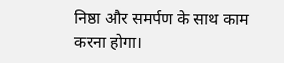निष्ठा और समर्पण के साथ काम करना होगा।